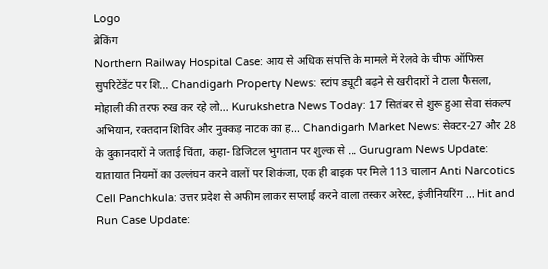Logo
ब्रेकिंग
Northern Railway Hospital Case: आय से अधिक संपत्ति के मामले में रेलवे के चीफ ऑफिस सुपरिटेंडेंट पर शि... Chandigarh Property News: स्टांप ड्यूटी बढ़ने से खरीदारों ने टाला फैसला, मोहाली की तरफ रुख कर रहे लो... Kurukshetra News Today: 17 सितंबर से शुरू हुआ सेवा संकल्प अभियान, रक्तदान शिविर और नुक्कड़ नाटक का ह... Chandigarh Market News: सेक्टर-27 और 28 के दुकानदारों ने जताई चिंता, कहा- डिजिटल भुगतान पर शुल्क से ... Gurugram News Update: यातायात नियमों का उल्लंघन करने वालों पर शिकंजा, एक ही बाइक पर मिले 113 चालान Anti Narcotics Cell Panchkula: उत्तर प्रदेश से अफीम लाकर सप्लाई करने वाला तस्कर अरेस्ट, इंजीनियरिंग ... Hit and Run Case Update: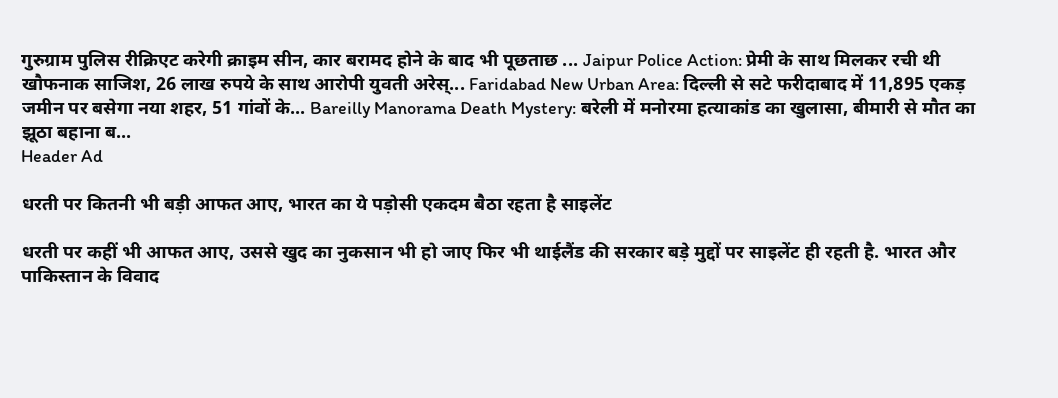गुरुग्राम पुलिस रीक्रिएट करेगी क्राइम सीन, कार बरामद होने के बाद भी पूछताछ ... Jaipur Police Action: प्रेमी के साथ मिलकर रची थी खौफनाक साजिश, 26 लाख रुपये के साथ आरोपी युवती अरेस्... Faridabad New Urban Area: दिल्ली से सटे फरीदाबाद में 11,895 एकड़ जमीन पर बसेगा नया शहर, 51 गांवों के... Bareilly Manorama Death Mystery: बरेली में मनोरमा हत्याकांड का खुलासा, बीमारी से मौत का झूठा बहाना ब...
Header Ad

धरती पर कितनी भी बड़ी आफत आए, भारत का ये पड़ोसी एकदम बैठा रहता है साइलेंट

धरती पर कहीं भी आफत आए, उससे खुद का नुकसान भी हो जाए फिर भी थाईलैंड की सरकार बड़े मुद्दों पर साइलेंट ही रहती है. भारत और पाकिस्तान के विवाद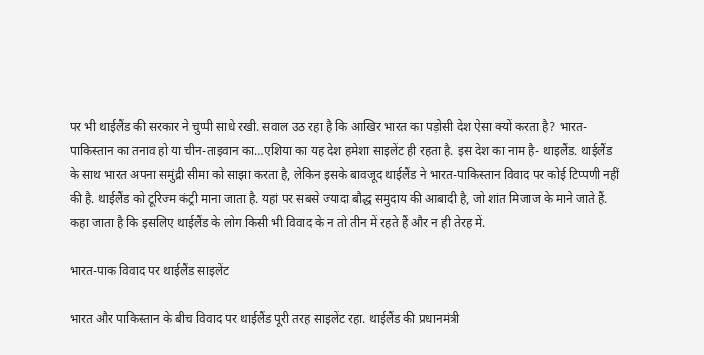पर भी थाईलैंड की सरकार ने चुप्पी साधे रखी. सवाल उठ रहा है कि आखिर भारत का पड़ोसी देश ऐसा क्यों करता है? भारत-पाकिस्तान का तनाव हो या चीन-ताइवान का…एशिया का यह देश हमेशा साइलेंट ही रहता है. इस देश का नाम है- थाइलैंड. थाईलैंड के साथ भारत अपना समुंद्री सीमा को साझा करता है, लेकिन इसके बावजूद थाईलैंड ने भारत-पाकिस्तान विवाद पर कोई टिप्पणी नहीं की है. थाईलैंड को टूरिज्म कंट्री माना जाता है. यहां पर सबसे ज्यादा बौद्ध समुदाय की आबादी है, जो शांत मिजाज के माने जाते हैं. कहा जाता है कि इसलिए थाईलैंड के लोग किसी भी विवाद के न तो तीन में रहते हैं और न ही तेरह में.

भारत-पाक विवाद पर थाईलैंड साइलेंट

भारत और पाकिस्तान के बीच विवाद पर थाईलैंड पूरी तरह साइलेंट रहा. थाईलैंड की प्रधानमंत्री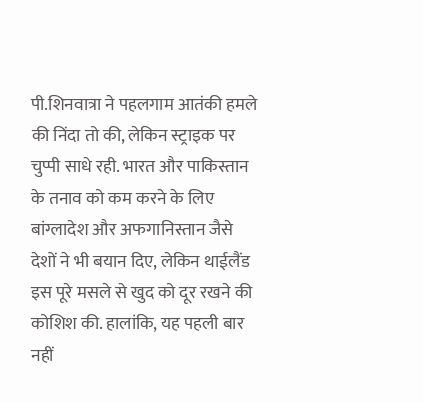पी.शिनवात्रा ने पहलगाम आतंकी हमले की निंदा तो की, लेकिन स्ट्राइक पर चुप्पी साधे रही. भारत और पाकिस्तान के तनाव को कम करने के लिए बांग्लादेश और अफगानिस्तान जैसे देशों ने भी बयान दिए, लेकिन थाईलैंड इस पूरे मसले से खुद को दूर रखने की कोशिश की. हालांकि, यह पहली बार नहीं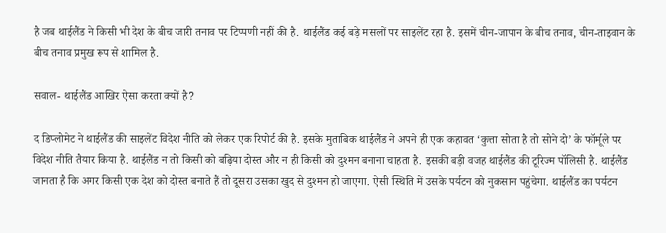है जब थाईलैंड ने किसी भी देश के बीच जारी तनाव पर टिप्पणी नहीं की है. थाईलैंड कई बड़े मसलों पर साइलेंट रहा है. इसमें चीन-जापान के बीच तनाव, चीन-ताइवान के बीच तनाव प्रमुख रूप से शामिल है.

सवाल- थाईलैंड आखिर ऐसा करता क्यों है?

द डिप्लोमेट ने थाईलैंड की साइलेंट विदेश नीति को लेकर एक रिपोर्ट की है. इसके मुताबिक थाईलैंड ने अपने ही एक कहावत ‘कुत्ता सोता है तो सोने दो’ के फॉर्मूले पर विदेश नीति तैयार किया है. थाईलैंड न तो किसी को बढ़िया दोस्त और न ही किसी को दुश्मन बनाना चाहता है. इसकी बड़ी वजह थाईलैंड की टूरिज्म पॉलिसी है. थाईलैंड जानता है कि अगर किसी एक देश को दोस्त बनाते हैं तो दूसरा उसका खुद से दुश्मन हो जाएगा. ऐसी स्थिति में उसके पर्यटन को नुकसान पहुंचेगा. थाईलैंड का पर्यटन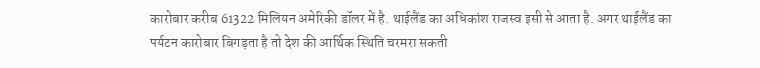कारोबार करीब 61322 मिलियन अमेरिकी डॉलर में है. थाईलैंड का अधिकांश राजस्व इसी से आता है. अगर थाईलैंड का पर्यटन कारोबार बिगड़ता है तो देश की आर्थिक स्थिति चरमरा सकती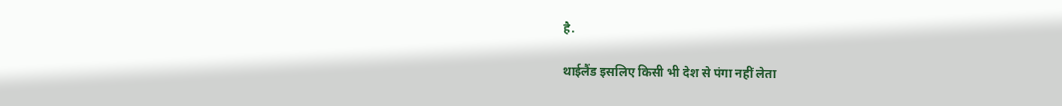है.

थाईलैंड इसलिए किसी भी देश से पंगा नहीं लेता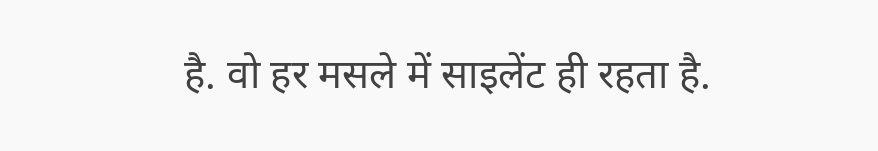है. वो हर मसले में साइलेंट ही रहता है.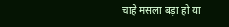चाहे मसला बड़ा हो या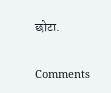छोटा.

Comments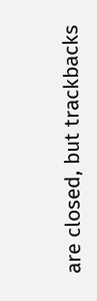are closed, but trackbacks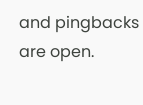and pingbacks are open.